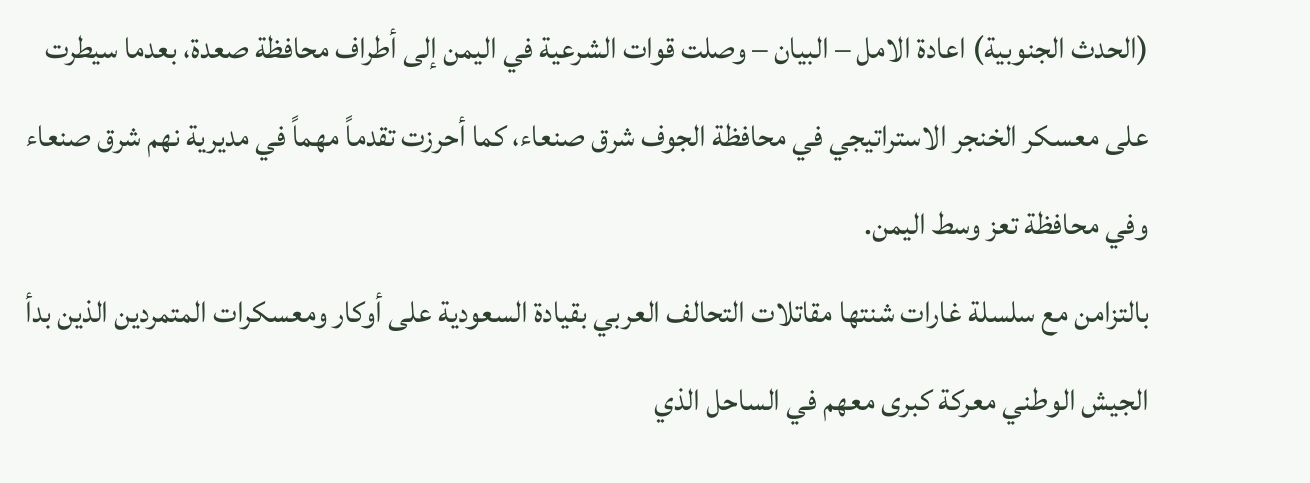(الحدث الجنوبية) اعادة الامل – البيان – وصلت قوات الشرعية في اليمن إلى أطراف محافظة صعدة، بعدما سيطرت على معسكر الخنجر الاستراتيجي في محافظة الجوف شرق صنعاء، كما أحرزت تقدماً مهماً في مديرية نهم شرق صنعاء وفي محافظة تعز وسط اليمن.
بالتزامن مع سلسلة غارات شنتها مقاتلات التحالف العربي بقيادة السعودية على أوكار ومعسكرات المتمردين الذين بدأ الجيش الوطني معركة كبرى معهم في الساحل الذي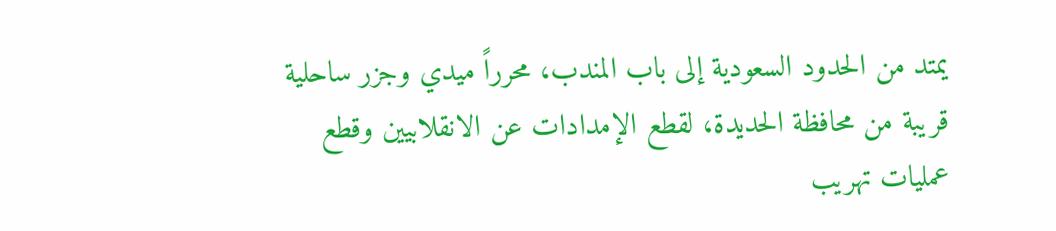يمتد من الحدود السعودية إلى باب المندب، محرراً ميدي وجزر ساحلية قريبة من محافظة الحديدة، لقطع الإمدادات عن الانقلابيين وقطع عمليات تهريب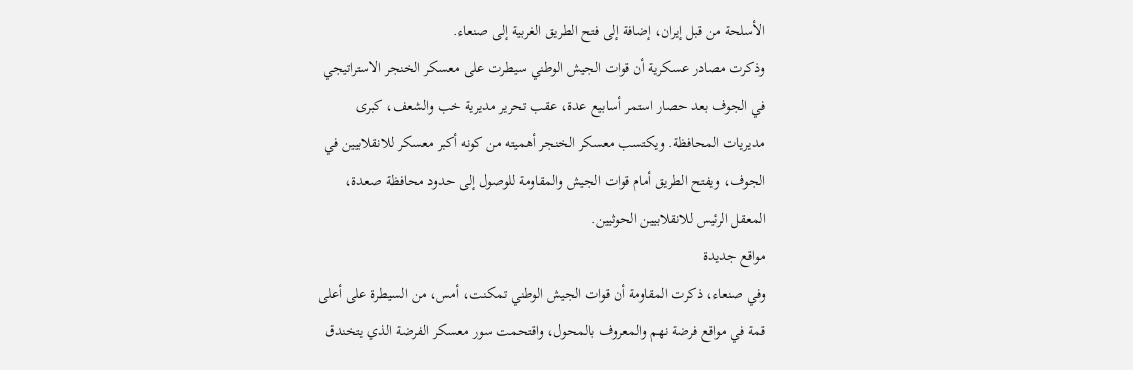الأسلحة من قبل إيران، إضافة إلى فتح الطريق الغربية إلى صنعاء.
وذكرت مصادر عسكرية أن قوات الجيش الوطني سيطرت على معسكر الخنجر الاستراتيجي في الجوف بعد حصار استمر أسابيع عدة، عقب تحرير مديرية خب والشعف، كبرى مديريات المحافظة. ويكتسب معسكر الخنجر أهميته من كونه أكبر معسكر للانقلابيين في الجوف، ويفتح الطريق أمام قوات الجيش والمقاومة للوصول إلى حدود محافظة صعدة، المعقل الرئيس للانقلابيين الحوثيين.
مواقع جديدة
وفي صنعاء، ذكرت المقاومة أن قوات الجيش الوطني تمكنت، أمس، من السيطرة على أعلى قمة في مواقع فرضة نهم والمعروف بالمحول، واقتحمت سور معسكر الفرضة الذي يتخندق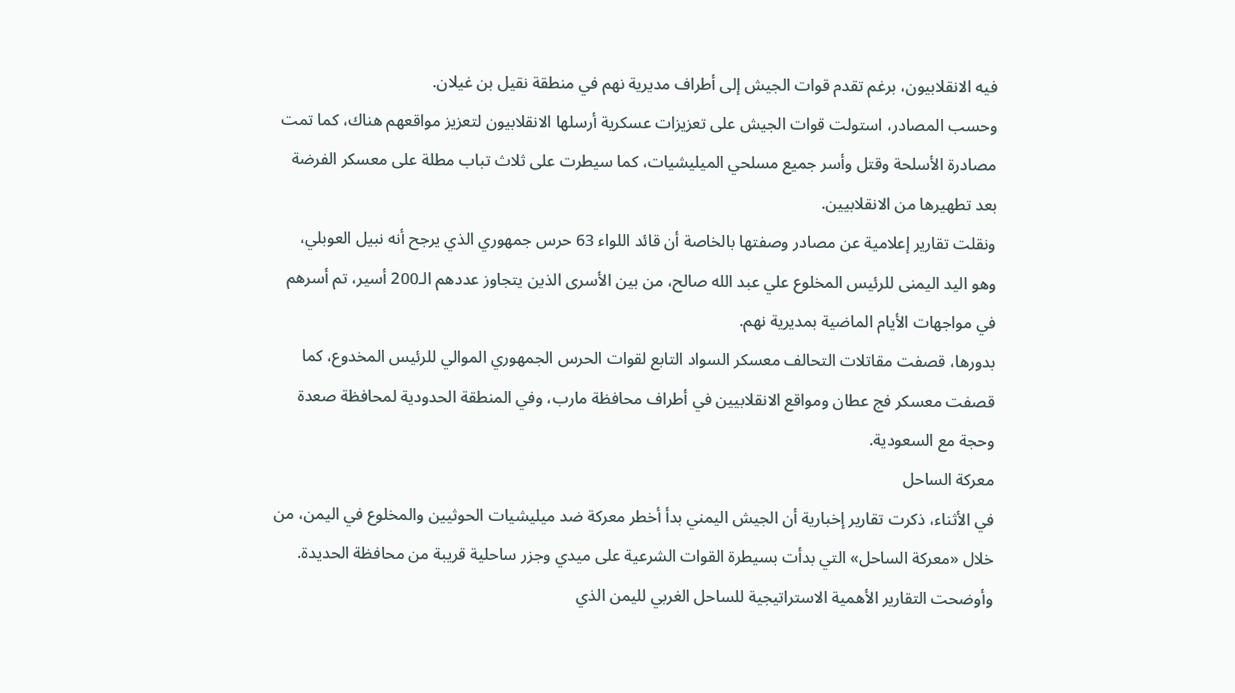فيه الانقلابيون، برغم تقدم قوات الجيش إلى أطراف مديرية نهم في منطقة نقيل بن غيلان.
وحسب المصادر، استولت قوات الجيش على تعزيزات عسكرية أرسلها الانقلابيون لتعزيز مواقعهم هناك، كما تمت مصادرة الأسلحة وقتل وأسر جميع مسلحي الميليشيات، كما سيطرت على ثلاث تباب مطلة على معسكر الفرضة بعد تطهيرها من الانقلابيين.
ونقلت تقارير إعلامية عن مصادر وصفتها بالخاصة أن قائد اللواء 63 حرس جمهوري الذي يرجح أنه نبيل العوبلي، وهو اليد اليمنى للرئيس المخلوع علي عبد الله صالح، من بين الأسرى الذين يتجاوز عددهم الـ200 أسير، تم أسرهم في مواجهات الأيام الماضية بمديرية نهم.
بدورها، قصفت مقاتلات التحالف معسكر السواد التابع لقوات الحرس الجمهوري الموالي للرئيس المخدوع، كما قصفت معسكر فج عطان ومواقع الانقلابيين في أطراف محافظة مارب، وفي المنطقة الحدودية لمحافظة صعدة وحجة مع السعودية.
معركة الساحل
في الأثناء، ذكرت تقارير إخبارية أن الجيش اليمني بدأ أخطر معركة ضد ميليشيات الحوثيين والمخلوع في اليمن، من خلال «معركة الساحل» التي بدأت بسيطرة القوات الشرعية على ميدي وجزر ساحلية قريبة من محافظة الحديدة.
وأوضحت التقارير الأهمية الاستراتيجية للساحل الغربي لليمن الذي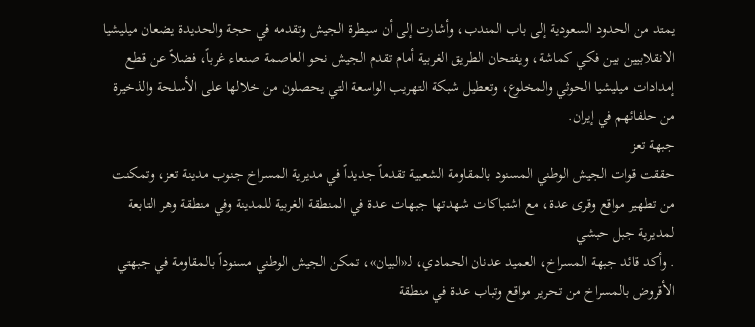يمتد من الحدود السعودية إلى باب المندب، وأشارت إلى أن سيطرة الجيش وتقدمه في حجة والحديدة يضعان ميليشيا الانقلابيين بين فكي كماشة، ويفتحان الطريق الغربية أمام تقدم الجيش نحو العاصمة صنعاء غرباً، فضلاً عن قطع إمدادات ميليشيا الحوثي والمخلوع، وتعطيل شبكة التهريب الواسعة التي يحصلون من خلالها على الأسلحة والذخيرة من حلفائهم في إيران.
جبهة تعز
حققت قوات الجيش الوطني المسنود بالمقاومة الشعبية تقدماً جديداً في مديرية المسراخ جنوب مدينة تعز، وتمكنت من تطهير مواقع وقرى عدة، مع اشتباكات شهدتها جبهات عدة في المنطقة الغربية للمدينة وفي منطقة وهر التابعة لمديرية جبل حبشي
. وأكد قائد جبهة المسراخ، العميد عدنان الحمادي، لـ«البيان»، تمكن الجيش الوطني مسنوداً بالمقاومة في جبهتي الأقروض بالمسراخ من تحرير مواقع وتباب عدة في منطقة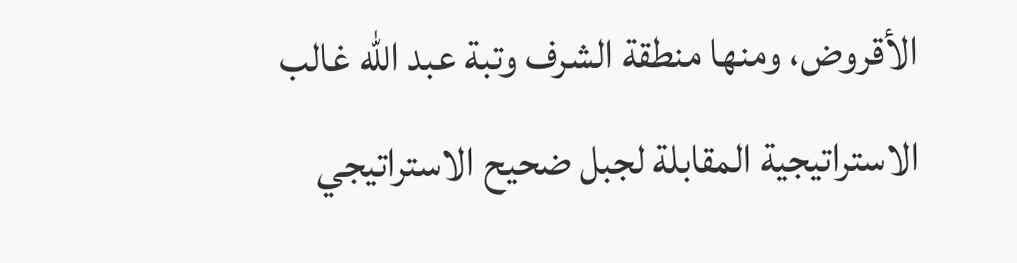الأقروض، ومنها منطقة الشرف وتبة عبد الله غالب الاستراتيجية المقابلة لجبل ضحيح الاستراتيجي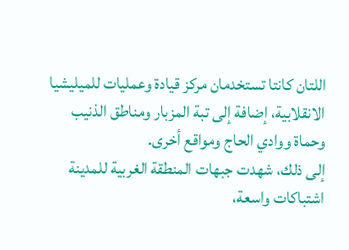اللتان كانتا تستخدمان مركز قيادة وعمليات للميليشيا الانقلابية، إضافة إلى تبة المزبار ومناطق الذنيب وحماة ووادي الحاج ومواقع أخرى.
إلى ذلك، شهدت جبهات المنطقة الغربية للمدينة اشتباكات واسعة،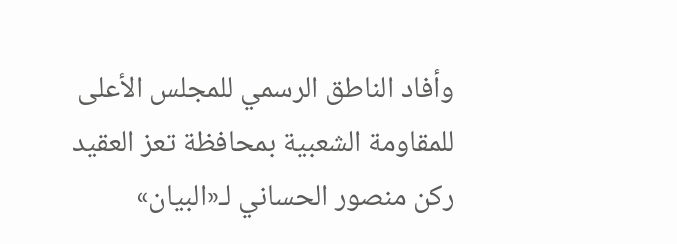وأفاد الناطق الرسمي للمجلس الأعلى للمقاومة الشعبية بمحافظة تعز العقيد ركن منصور الحساني لـ«البيان»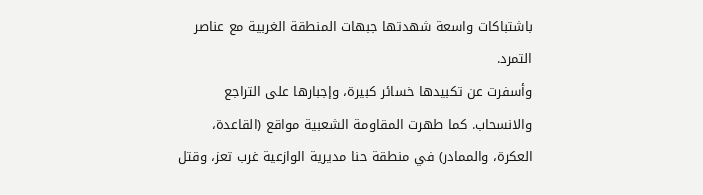باشتباكات واسعة شهدتها جبهات المنطقة الغربية مع عناصر التمرد.
وأسفرت عن تكبيدها خسائر كبيرة، وإجبارها على التراجع والانسحاب. كما طهرت المقاومة الشعبية مواقع (القاعدة، العكرة، والممادر) في منطقة حنا مديرية الوازعية غرب تعز، وقتل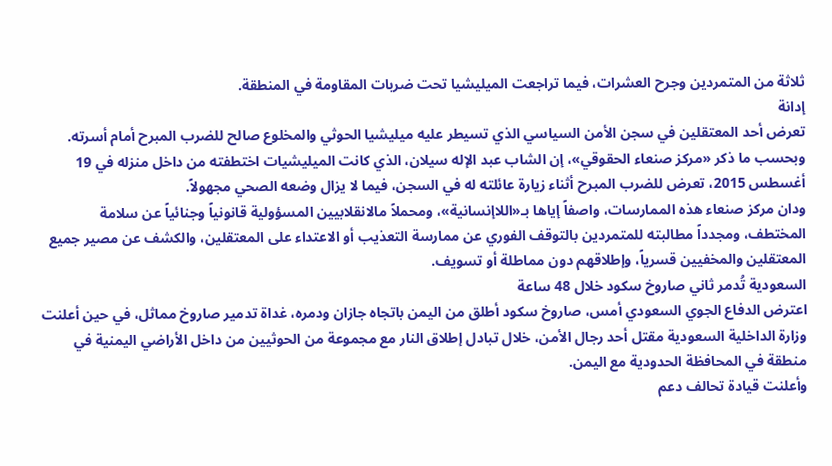ثلاثة من المتمردين وجرح العشرات، فيما تراجعت الميليشيا تحت ضربات المقاومة في المنطقة.
إدانة
تعرض أحد المعتقلين في سجن الأمن السياسي الذي تسيطر عليه ميليشيا الحوثي والمخلوع صالح للضرب المبرح أمام أسرته.
وبحسب ما ذكر «مركز صنعاء الحقوقي»، إن الشاب عبد الإله سيلان، الذي كانت الميليشيات اختطفته من داخل منزله في 19 أغسطس 2015، تعرض للضرب المبرح أثناء زيارة عائلته له في السجن، فيما لا يزال وضعه الصحي مجهولاً.
ودان مركز صنعاء هذه الممارسات، واصفاً إياها بـ«اللاإنسانية»، ومحملاً مالانقلابيين المسؤولية قانونياً وجنائياً عن سلامة المختطف، ومجدداً مطالبته للمتمردين بالتوقف الفوري عن ممارسة التعذيب أو الاعتداء على المعتقلين، والكشف عن مصير جميع المعتقلين والمخفيين قسرياً، وإطلاقهم دون مماطلة أو تسويف.
السعودية تُدمر ثاني صاروخ سكود خلال 48 ساعة
اعترض الدفاع الجوي السعودي أمس، صاروخ سكود أطلق من اليمن باتجاه جازان ودمره، غداة تدمير صاروخ مماثل، في حين أعلنت وزارة الداخلية السعودية مقتل أحد رجال الأمن، خلال تبادل إطلاق النار مع مجموعة من الحوثيين من داخل الأراضي اليمنية في منطقة في المحافظة الحدودية مع اليمن.
وأعلنت قيادة تحالف دعم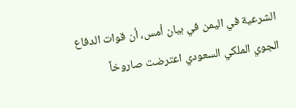الشرعية في اليمن في بيان أمس، أن قوات الدفاع الجوي الملكي السعودي اعترضت صاروخاً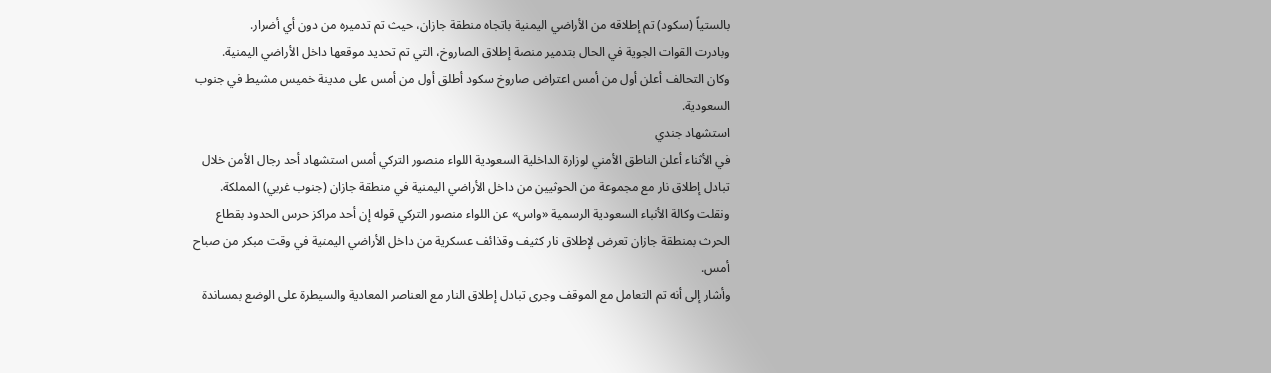بالستياً (سكود) تم إطلاقه من الأراضي اليمنية باتجاه منطقة جازان، حيث تم تدميره من دون أي أضرار.
وبادرت القوات الجوية في الحال بتدمير منصة إطلاق الصاروخ، التي تم تحديد موقعها داخل الأراضي اليمنية.
وكان التحالف أعلن أول من أمس اعتراض صاروخ سكود أطلق أول من أمس على مدينة خميس مشيط في جنوب السعودية.
استشهاد جندي
في الأثناء أعلن الناطق الأمني لوزارة الداخلية السعودية اللواء منصور التركي أمس استشهاد أحد رجال الأمن خلال تبادل إطلاق نار مع مجموعة من الحوثيين من داخل الأراضي اليمنية في منطقة جازان (جنوب غربي) المملكة.
ونقلت وكالة الأنباء السعودية الرسمية «واس» عن اللواء منصور التركي قوله إن أحد مراكز حرس الحدود بقطاع الحرث بمنطقة جازان تعرض لإطلاق نار كثيف وقذائف عسكرية من داخل الأراضي اليمنية في وقت مبكر من صباح أمس.
وأشار إلى أنه تم التعامل مع الموقف وجرى تبادل إطلاق النار مع العناصر المعادية والسيطرة على الوضع بمساندة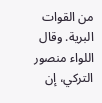من القوات البرية. وقال اللواء منصور التركي، إن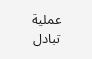عملية تبادل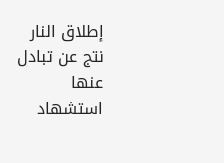إطلاق النار نتج عن تبادل عنها استشهاد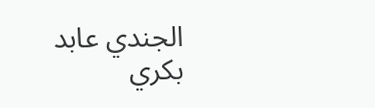الجندي عابد بكري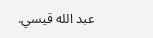عبد الله قيسي.